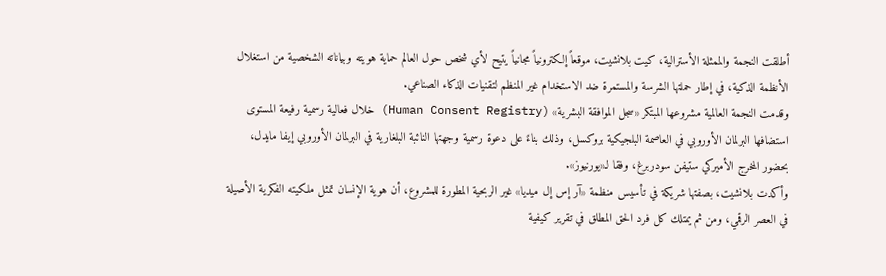أطلقت النجمة والممثلة الأسترالية، كيت بلانشيت، موقعاً إلكترونياً مجانياً يتيح لأي شخص حول العالم حماية هويته وبياناته الشخصية من استغلال الأنظمة الذكية، في إطار حملتها الشرسة والمستمرة ضد الاستخدام غير المنظم لتقنيات الذكاء الصناعي.
وقدمت النجمة العالمية مشروعها المبتكر «سجل الموافقة البشرية» (Human Consent Registry) خلال فعالية رسمية رفيعة المستوى استضافها البرلمان الأوروبي في العاصمة البلجيكية بروكسل، وذلك بناءً على دعوة رسمية وجهتها النائبة البلغارية في البرلمان الأوروبي إيفا مايدل، بحضور المخرج الأميركي ستيفن سودربرغ، وفقا لـ«يورنيوز».
وأكدت بلانشيت، بصفتها شريكة في تأسيس منظمة «آر إس إل ميديا» غير الربحية المطورة للمشروع، أن هوية الإنسان تمثل ملكيته الفكرية الأصيلة في العصر الرقمي، ومن ثم يمتلك كل فرد الحق المطلق في تقرير كيفية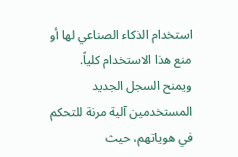استخدام الذكاء الصناعي لها أو منع هذا الاستخدام كلياً.
ويمنح السجل الجديد المستخدمين آلية مرنة للتحكم في هوياتهم، حيث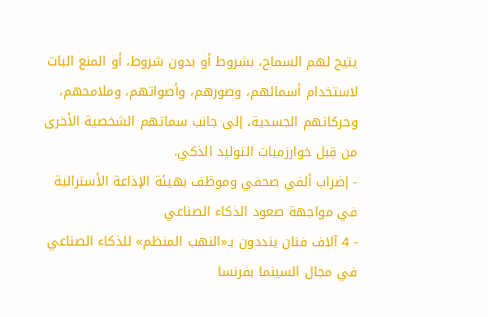يتيح لهم السماح، بشروط أو بدون شروط، أو المنع البات لاستخدام أسمائهم، وصورهم، وأصواتهم، وملامحهم، وحركاتهم الجسدية، إلى جانب سماتهم الشخصية الأخرى من قِبل خوارزميات التوليد الذكي.
- إضراب ألفي صحفي وموظف بهيئة الإذاعة الأسترالية في مواجهة صعود الذكاء الصناعي
- 4 آلاف فنان ينددون بـ«النهب المنظم» للذكاء الصناعي في مجال السينما بفرنسا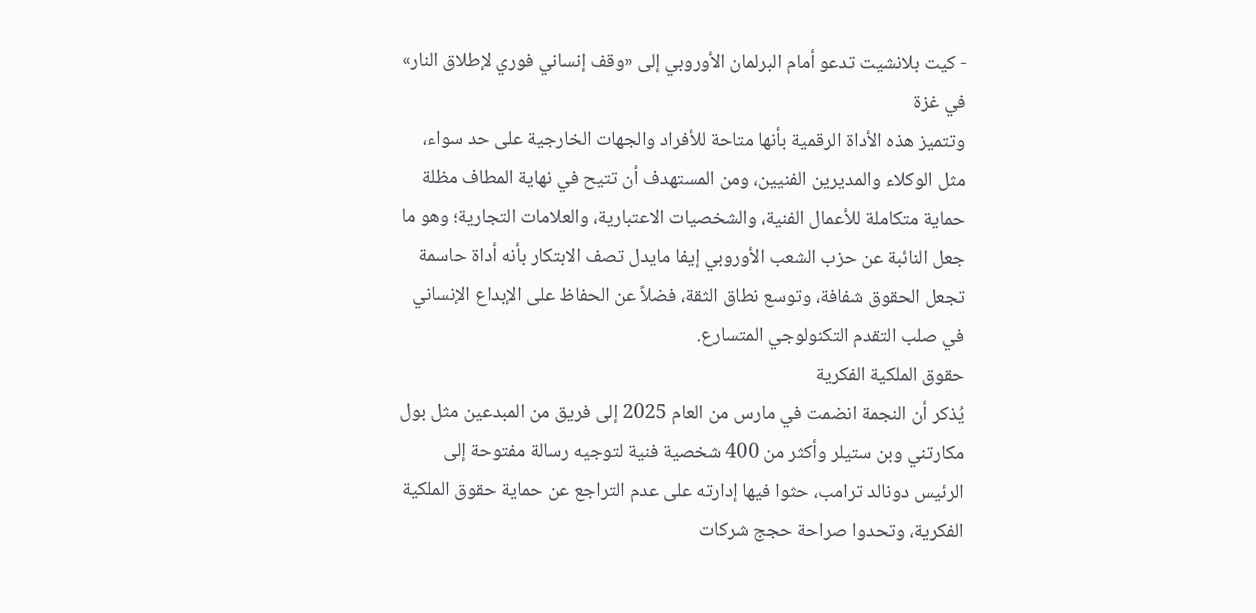- كيت بلانشيت تدعو أمام البرلمان الأوروبي إلى «وقف إنساني فوري لإطلاق النار» في غزة
وتتميز هذه الأداة الرقمية بأنها متاحة للأفراد والجهات الخارجية على حد سواء، مثل الوكلاء والمديرين الفنيين، ومن المستهدف أن تتيح في نهاية المطاف مظلة حماية متكاملة للأعمال الفنية، والشخصيات الاعتبارية، والعلامات التجارية؛ وهو ما جعل النائبة عن حزب الشعب الأوروبي إيفا مايدل تصف الابتكار بأنه أداة حاسمة تجعل الحقوق شفافة، وتوسع نطاق الثقة، فضلاً عن الحفاظ على الإبداع الإنساني في صلب التقدم التكنولوجي المتسارع.
حقوق الملكية الفكرية
يُذكر أن النجمة انضمت في مارس من العام 2025 إلى فريق من المبدعين مثل بول مكارتني وبن ستيلر وأكثر من 400 شخصية فنية لتوجيه رسالة مفتوحة إلى الرئيس دونالد ترامب، حثوا فيها إدارته على عدم التراجع عن حماية حقوق الملكية الفكرية، وتحدوا صراحة حجج شركات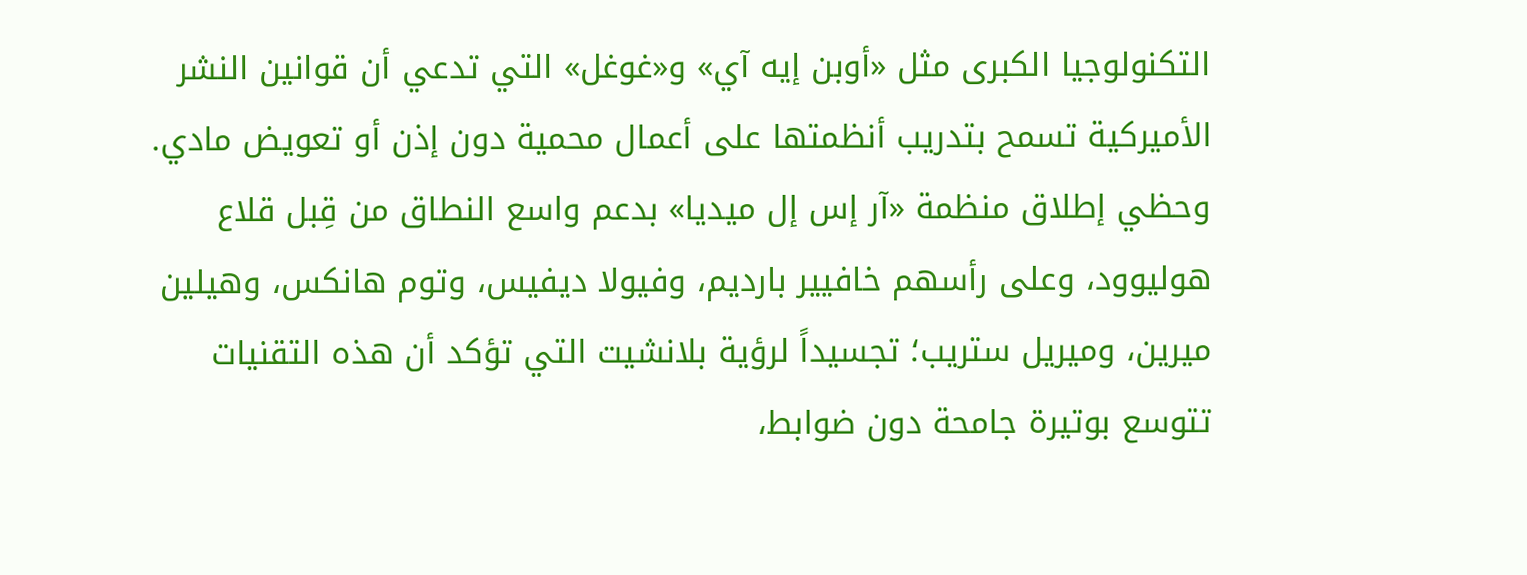التكنولوجيا الكبرى مثل «أوبن إيه آي» و«غوغل» التي تدعي أن قوانين النشر الأميركية تسمح بتدريب أنظمتها على أعمال محمية دون إذن أو تعويض مادي.
وحظي إطلاق منظمة «آر إس إل ميديا» بدعم واسع النطاق من قِبل قلاع هوليوود، وعلى رأسهم خافيير بارديم، وفيولا ديفيس، وتوم هانكس، وهيلين ميرين، وميريل ستريب؛ تجسيداً لرؤية بلانشيت التي تؤكد أن هذه التقنيات تتوسع بوتيرة جامحة دون ضوابط،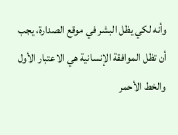وأنه لكي يظل البشر في موقع الصدارة، يجب أن تظل الموافقة الإنسانية هي الاعتبار الأول والخط الأحمر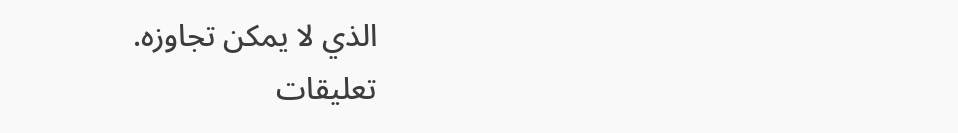الذي لا يمكن تجاوزه.
تعليقات